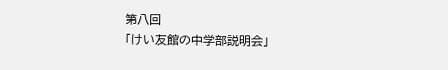第八回
「けい友館の中学部説明会」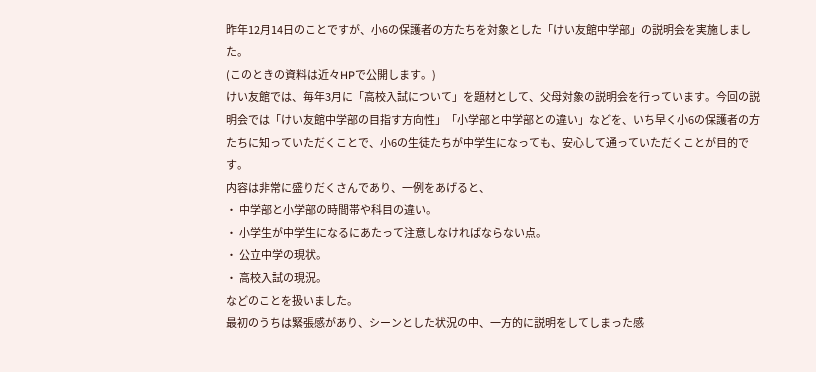昨年12月14日のことですが、小6の保護者の方たちを対象とした「けい友館中学部」の説明会を実施しました。
(このときの資料は近々HPで公開します。)
けい友館では、毎年3月に「高校入試について」を題材として、父母対象の説明会を行っています。今回の説明会では「けい友館中学部の目指す方向性」「小学部と中学部との違い」などを、いち早く小6の保護者の方たちに知っていただくことで、小6の生徒たちが中学生になっても、安心して通っていただくことが目的です。
内容は非常に盛りだくさんであり、一例をあげると、
・ 中学部と小学部の時間帯や科目の違い。
・ 小学生が中学生になるにあたって注意しなければならない点。
・ 公立中学の現状。
・ 高校入試の現況。
などのことを扱いました。
最初のうちは緊張感があり、シーンとした状況の中、一方的に説明をしてしまった感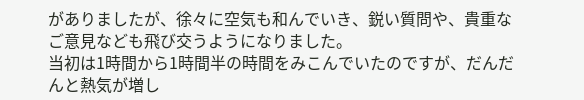がありましたが、徐々に空気も和んでいき、鋭い質問や、貴重なご意見なども飛び交うようになりました。
当初は1時間から1時間半の時間をみこんでいたのですが、だんだんと熱気が増し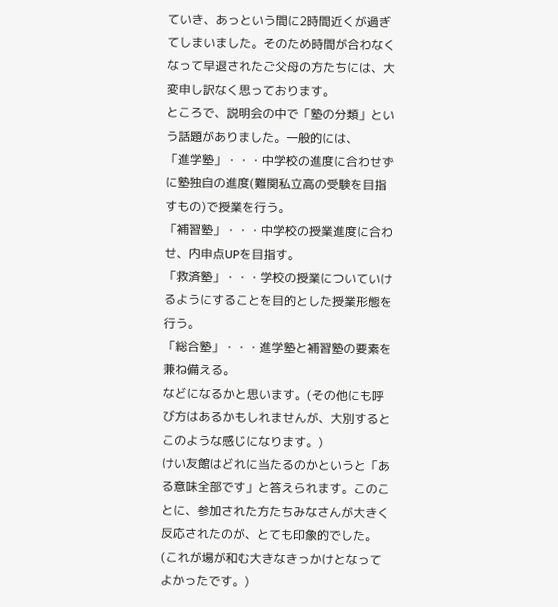ていき、あっという間に2時間近くが過ぎてしまいました。そのため時間が合わなくなって早退されたご父母の方たちには、大変申し訳なく思っております。
ところで、説明会の中で「塾の分類」という話題がありました。一般的には、
「進学塾」・・・中学校の進度に合わせずに塾独自の進度(難関私立高の受験を目指すもの)で授業を行う。
「補習塾」・・・中学校の授業進度に合わせ、内申点UPを目指す。
「救済塾」・・・学校の授業についていけるようにすることを目的とした授業形態を行う。
「総合塾」・・・進学塾と補習塾の要素を兼ね備える。
などになるかと思います。(その他にも呼び方はあるかもしれませんが、大別するとこのような感じになります。)
けい友館はどれに当たるのかというと「ある意味全部です」と答えられます。このことに、参加された方たちみなさんが大きく反応されたのが、とても印象的でした。(これが場が和む大きなきっかけとなってよかったです。)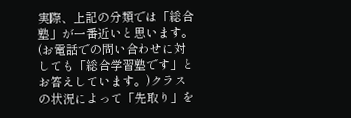実際、上記の分類では「総合塾」が一番近いと思います。(お電話での問い合わせに対しても「総合学習塾です」とお答えしています。)クラスの状況によって「先取り」を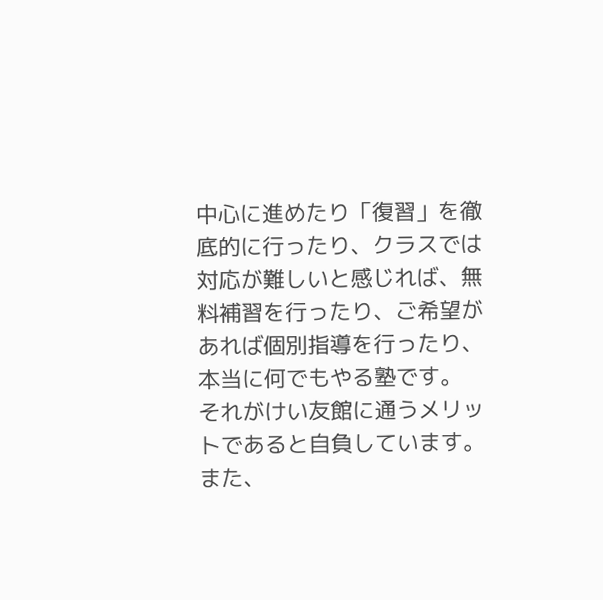中心に進めたり「復習」を徹底的に行ったり、クラスでは対応が難しいと感じれば、無料補習を行ったり、ご希望があれば個別指導を行ったり、本当に何でもやる塾です。
それがけい友館に通うメリットであると自負しています。
また、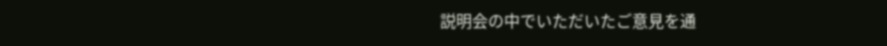説明会の中でいただいたご意見を通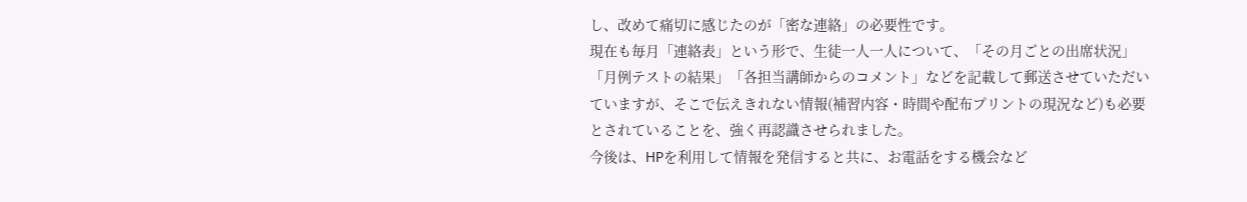し、改めて痛切に感じたのが「密な連絡」の必要性です。
現在も毎月「連絡表」という形で、生徒一人一人について、「その月ごとの出席状況」「月例テストの結果」「各担当講師からのコメント」などを記載して郵送させていただいていますが、そこで伝えきれない情報(補習内容・時間や配布プリントの現況など)も必要とされていることを、強く再認識させられました。
今後は、HPを利用して情報を発信すると共に、お電話をする機会など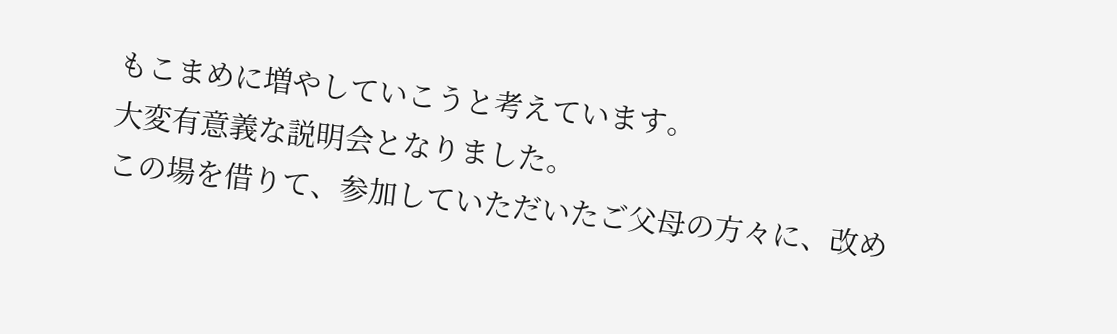もこまめに増やしていこうと考えています。
大変有意義な説明会となりました。
この場を借りて、参加していただいたご父母の方々に、改め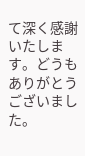て深く感謝いたします。どうもありがとうございました。